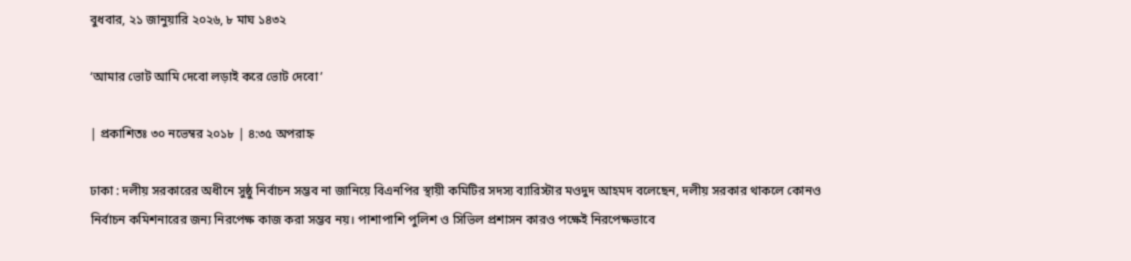বুধবার, ২১ জানুয়ারি ২০২৬, ৮ মাঘ ১৪৩২

‘আমার ভোট আমি দেবো লড়াই করে ভোট দেবো’

| প্রকাশিতঃ ৩০ নভেম্বর ২০১৮ | ৪:৩৫ অপরাহ্ন

ঢাকা : দলীয় সরকারের অধীনে সুষ্ঠু নির্বাচন সম্ভব না জানিয়ে বিএনপির স্থায়ী কমিটির সদস্য ব্যারিস্টার মওদুদ আহমদ বলেছেন, দলীয় সরকার থাকলে কোনও নির্বাচন কমিশনারের জন্য নিরপেক্ষ কাজ করা সম্ভব নয়। পাশাপাশি পুলিশ ও সিভিল প্রশাসন কারও পক্ষেই নিরপেক্ষভাবে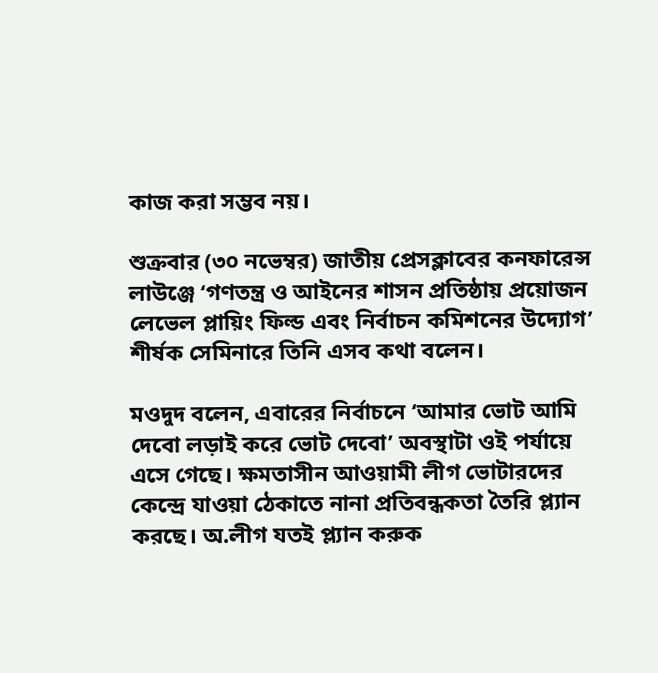কাজ করা সম্ভব নয়।

শুক্রবার (৩০ নভেম্বর) জাতীয় প্রেসক্লাবের কনফারেন্স লাউঞ্জে ‘গণতন্ত্র ও আইনের শাসন প্রতিষ্ঠায় প্রয়োজন লেভেল প্লায়িং ফিল্ড এবং নির্বাচন কমিশনের উদ্যোগ’ শীর্ষক সেমিনারে তিনি এসব কথা বলেন।

মওদুদ বলেন, এবারের নির্বাচনে ‘আমার ভোট আমি দেবো লড়াই করে ভোট দেবো’ অবস্থাটা ওই পর্যায়ে এসে গেছে। ক্ষমতাসীন আওয়ামী লীগ ভোটারদের কেন্দ্রে যাওয়া ঠেকাতে নানা প্রতিবন্ধকতা তৈরি প্ল্যান করছে। অ.লীগ যতই প্ল্যান করুক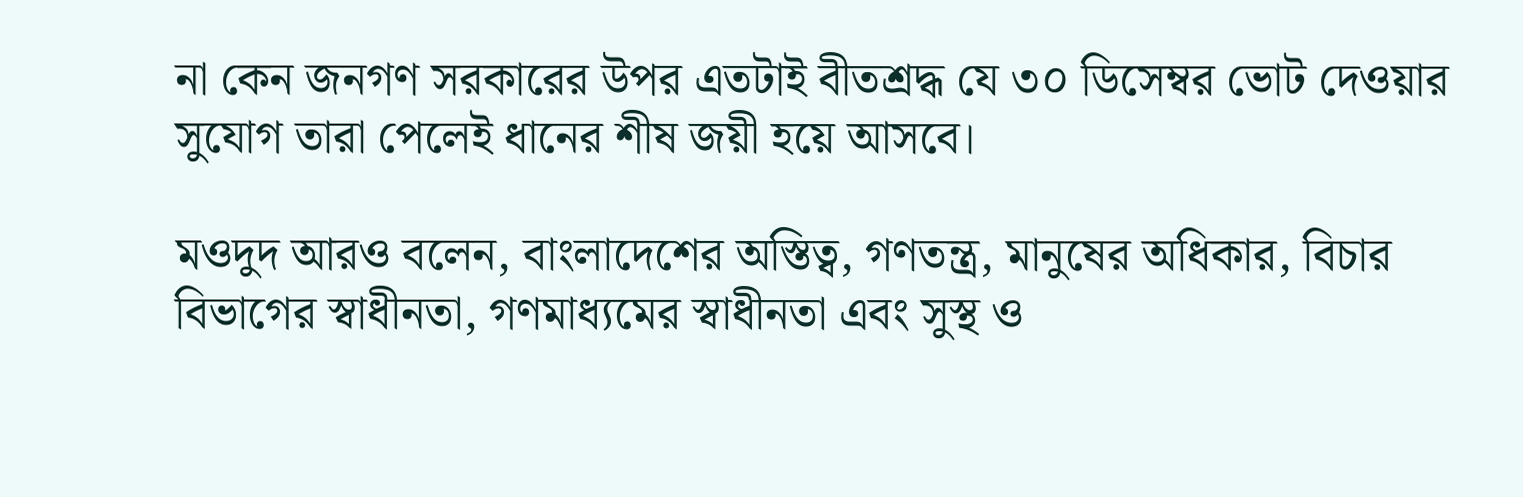না কেন জনগণ সরকারের উপর এতটাই বীতশ্রদ্ধ যে ৩০ ডিসেম্বর ভোট দেওয়ার সুযোগ তারা পেলেই ধানের শীষ জয়ী হয়ে আসবে।

মওদুদ আরও বলেন, বাংলাদেশের অস্তিত্ব, গণতন্ত্র, মানুষের অধিকার, বিচার বিভাগের স্বাধীনতা, গণমাধ্যমের স্বাধীনতা এবং সুস্থ ও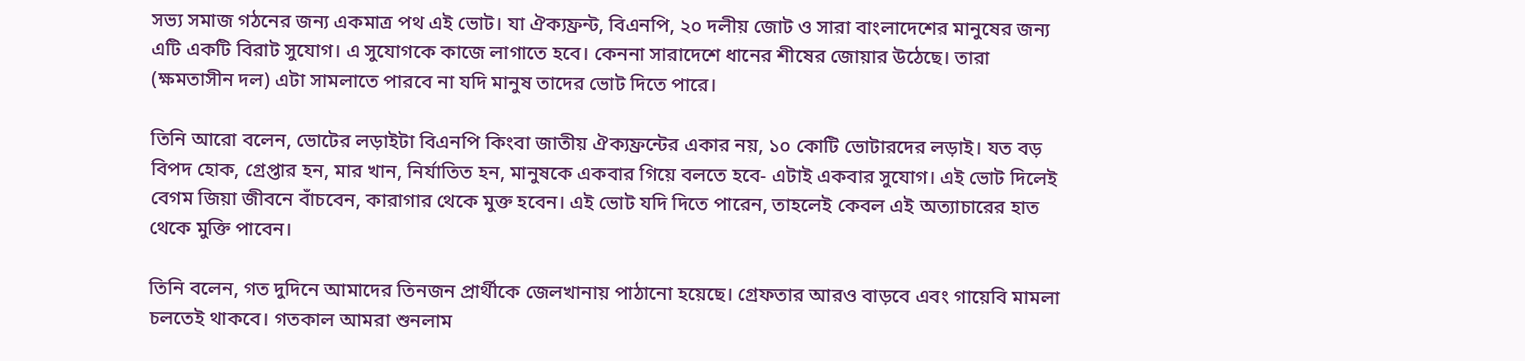সভ্য সমাজ গঠনের জন্য একমাত্র পথ এই ভোট। যা ঐক্যফ্রন্ট, বিএনপি, ২০ দলীয় জোট ও সারা বাংলাদেশের মানুষের জন্য এটি একটি বিরাট সুযোগ। এ সুযোগকে কাজে লাগাতে হবে। কেননা সারাদেশে ধানের শীষের জোয়ার উঠেছে। তারা (ক্ষমতাসীন দল) এটা সামলাতে পারবে না যদি মানুষ তাদের ভোট দিতে পারে।

তিনি আরো বলেন, ভোটের লড়াইটা বিএনপি কিংবা জাতীয় ঐক্যফ্রন্টের একার নয়, ১০ কোটি ভোটারদের লড়াই। যত বড় বিপদ হোক, গ্রেপ্তার হন, মার খান, নির্যাতিত হন, মানুষকে একবার গিয়ে বলতে হবে- এটাই একবার সুযোগ। এই ভোট দিলেই বেগম জিয়া জীবনে বাঁচবেন, কারাগার থেকে মুক্ত হবেন। এই ভোট যদি দিতে পারেন, তাহলেই কেবল এই অত্যাচারের হাত থেকে মুক্তি পাবেন।

তিনি বলেন, গত দুদিনে আমাদের তিনজন প্রার্থীকে জেলখানায় পাঠানো হয়েছে। গ্রেফতার আরও বাড়বে এবং গায়েবি মামলা চলতেই থাকবে। গতকাল আমরা শুনলাম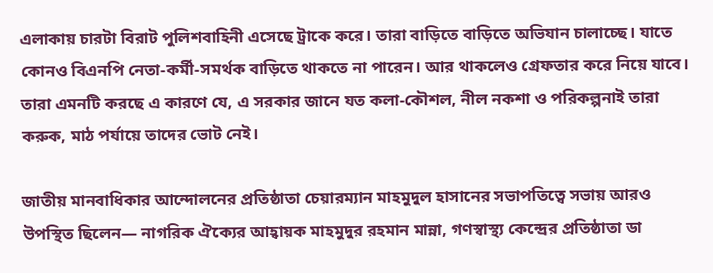এলাকায় চারটা বিরাট পুলিশবাহিনী এসেছে ট্রাকে করে। তারা বাড়িতে বাড়িতে অভিযান চালাচ্ছে। যাতে কোনও বিএনপি নেতা-কর্মী-সমর্থক বাড়িতে থাকতে না পারেন। আর থাকলেও গ্রেফতার করে নিয়ে যাবে। তারা এমনটি করছে এ কারণে যে, এ সরকার জানে যত কলা-কৌশল, নীল নকশা ও পরিকল্পনাই তারা করুক, মাঠ পর্যায়ে তাদের ভোট নেই।

জাতীয় মানবাধিকার আন্দোলনের প্রতিষ্ঠাতা চেয়ারম্যান মাহমুদুল হাসানের সভাপতিত্বে সভায় আরও উপস্থিত ছিলেন— নাগরিক ঐক্যের আহ্বায়ক মাহমুদুর রহমান মান্না, গণস্বাস্থ্য কেন্দ্রের প্রতিষ্ঠাতা ডা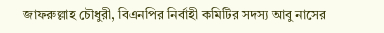জাফরুল্লাহ চৌধুরী, বিএনপির নির্বাহী কমিটির সদস্য আবু নাসের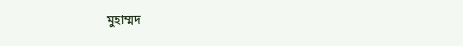মুহাম্মদ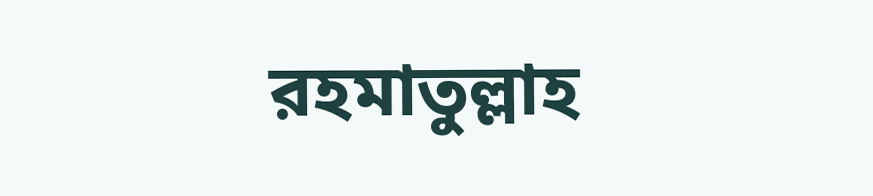রহমাতুল্লাহ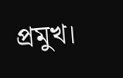প্রমুখ।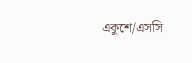একুশে/এসসি